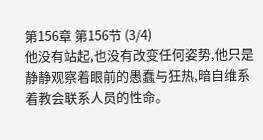第156章 第156节 (3/4)
他没有站起,也没有改变任何姿势,他只是静静观察着眼前的愚蠢与狂热,暗自维系着教会联系人员的性命。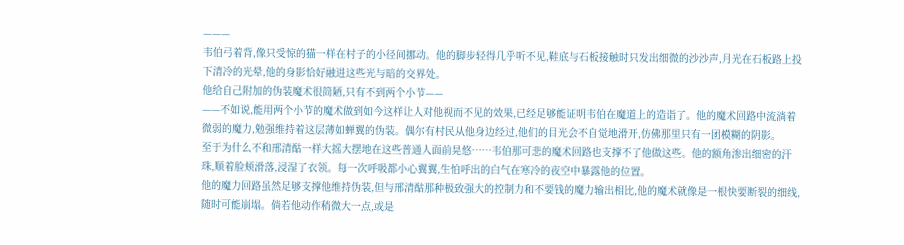———
韦伯弓着背,像只受惊的猫一样在村子的小径间挪动。他的脚步轻得几乎听不见,鞋底与石板接触时只发出细微的沙沙声,月光在石板路上投下清冷的光晕,他的身影恰好融进这些光与暗的交界处。
他给自己附加的伪装魔术很简陋,只有不到两个小节——
——不如说,能用两个小节的魔术做到如今这样让人对他视而不见的效果,已经足够能证明韦伯在魔道上的造诣了。他的魔术回路中流淌着微弱的魔力,勉强维持着这层薄如蝉翼的伪装。偶尔有村民从他身边经过,他们的目光会不自觉地滑开,仿佛那里只有一团模糊的阴影。
至于为什么不和邢清酤一样大摇大摆地在这些普通人面前晃悠……韦伯那可悲的魔术回路也支撑不了他做这些。他的额角渗出细密的汗珠,顺着脸颊滑落,浸湿了衣领。每一次呼吸都小心翼翼,生怕呼出的白气在寒冷的夜空中暴露他的位置。
他的魔力回路虽然足够支撑他维持伪装,但与邢清酤那种极致强大的控制力和不要钱的魔力输出相比,他的魔术就像是一根快要断裂的细线,随时可能崩塌。倘若他动作稍微大一点,或是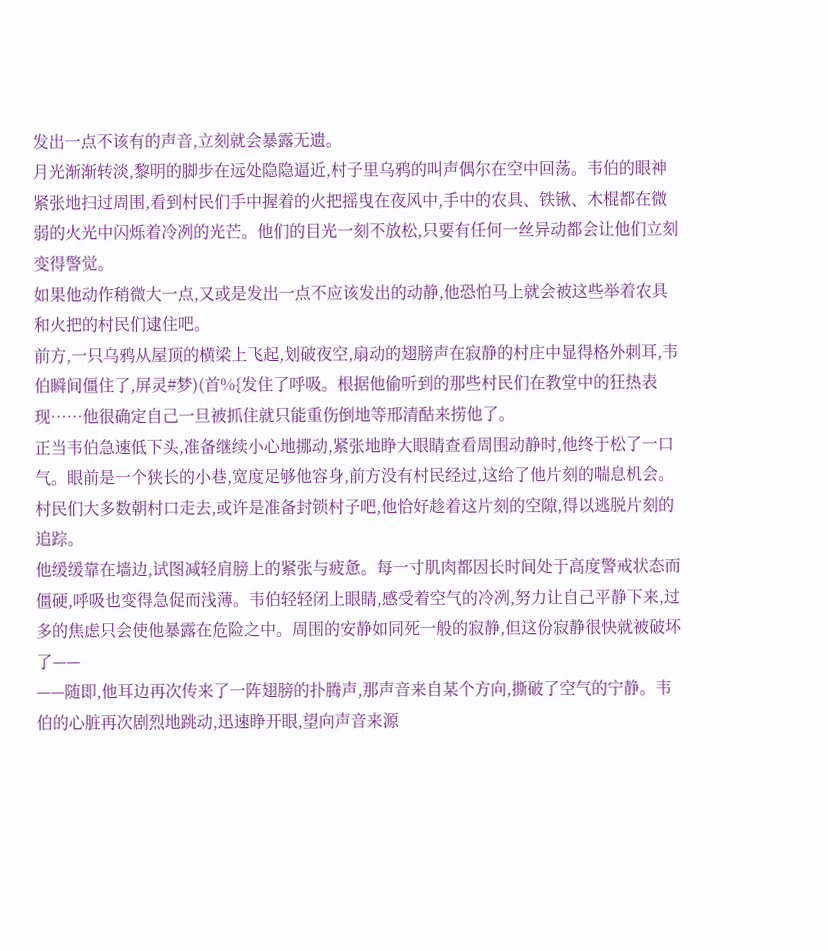发出一点不该有的声音,立刻就会暴露无遗。
月光渐渐转淡,黎明的脚步在远处隐隐逼近,村子里乌鸦的叫声偶尔在空中回荡。韦伯的眼神紧张地扫过周围,看到村民们手中握着的火把摇曳在夜风中,手中的农具、铁锹、木棍都在微弱的火光中闪烁着冷冽的光芒。他们的目光一刻不放松,只要有任何一丝异动都会让他们立刻变得警觉。
如果他动作稍微大一点,又或是发出一点不应该发出的动静,他恐怕马上就会被这些举着农具和火把的村民们逮住吧。
前方,一只乌鸦从屋顶的横梁上飞起,划破夜空,扇动的翅膀声在寂静的村庄中显得格外刺耳,韦伯瞬间僵住了,屏灵#梦)(首%{发住了呼吸。根据他偷听到的那些村民们在教堂中的狂热表现……他很确定自己一旦被抓住就只能重伤倒地等邢清酤来捞他了。
正当韦伯急速低下头,准备继续小心地挪动,紧张地睁大眼睛查看周围动静时,他终于松了一口气。眼前是一个狭长的小巷,宽度足够他容身,前方没有村民经过,这给了他片刻的喘息机会。村民们大多数朝村口走去,或许是准备封锁村子吧,他恰好趁着这片刻的空隙,得以逃脱片刻的追踪。
他缓缓靠在墙边,试图减轻肩膀上的紧张与疲惫。每一寸肌肉都因长时间处于高度警戒状态而僵硬,呼吸也变得急促而浅薄。韦伯轻轻闭上眼睛,感受着空气的冷冽,努力让自己平静下来,过多的焦虑只会使他暴露在危险之中。周围的安静如同死一般的寂静,但这份寂静很快就被破坏了——
——随即,他耳边再次传来了一阵翅膀的扑腾声,那声音来自某个方向,撕破了空气的宁静。韦伯的心脏再次剧烈地跳动,迅速睁开眼,望向声音来源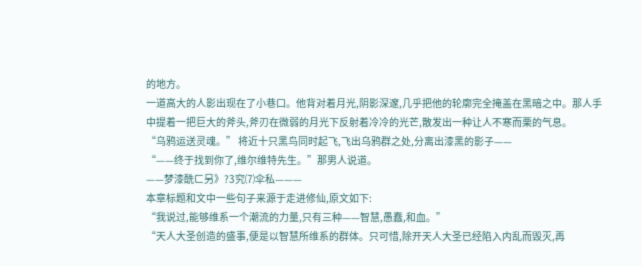的地方。
一道高大的人影出现在了小巷口。他背对着月光,阴影深邃,几乎把他的轮廓完全掩盖在黑暗之中。那人手中提着一把巨大的斧头,斧刃在微弱的月光下反射着冷冷的光芒,散发出一种让人不寒而栗的气息。
“乌鸦运送灵魂。” 将近十只黑鸟同时起飞,飞出乌鸦群之处,分离出漆黑的影子——
“——终于找到你了,维尔维特先生。”那男人说道。
——梦漆酰ㄈ另》?3究⑺伞私———
本章标题和文中一些句子来源于走进修仙,原文如下:
“我说过,能够维系一个潮流的力量,只有三种——智慧,愚蠢,和血。”
“天人大圣创造的盛事,便是以智慧所维系的群体。只可惜,除开天人大圣已经陷入内乱而毁灭,再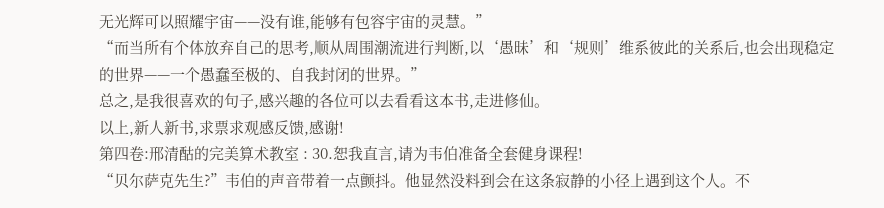无光辉可以照耀宇宙——没有谁,能够有包容宇宙的灵慧。”
“而当所有个体放弃自己的思考,顺从周围潮流进行判断,以‘愚昧’和‘规则’维系彼此的关系后,也会出现稳定的世界——一个愚蠢至极的、自我封闭的世界。”
总之,是我很喜欢的句子,感兴趣的各位可以去看看这本书,走进修仙。
以上,新人新书,求票求观感反馈,感谢!
第四卷:邢清酤的完美算术教室 : 30.恕我直言,请为韦伯准备全套健身课程!
“贝尔萨克先生?”韦伯的声音带着一点颤抖。他显然没料到会在这条寂静的小径上遇到这个人。不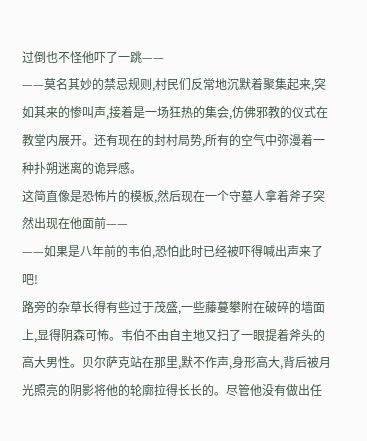过倒也不怪他吓了一跳——
——莫名其妙的禁忌规则,村民们反常地沉默着聚集起来,突如其来的惨叫声,接着是一场狂热的集会,仿佛邪教的仪式在教堂内展开。还有现在的封村局势,所有的空气中弥漫着一种扑朔迷离的诡异感。
这简直像是恐怖片的模板,然后现在一个守墓人拿着斧子突然出现在他面前——
——如果是八年前的韦伯,恐怕此时已经被吓得喊出声来了吧!
路旁的杂草长得有些过于茂盛,一些藤蔓攀附在破碎的墙面上,显得阴森可怖。韦伯不由自主地又扫了一眼提着斧头的高大男性。贝尔萨克站在那里,默不作声,身形高大,背后被月光照亮的阴影将他的轮廓拉得长长的。尽管他没有做出任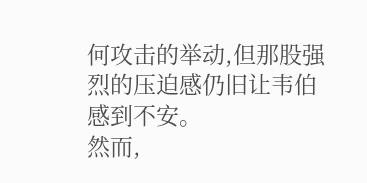何攻击的举动,但那股强烈的压迫感仍旧让韦伯感到不安。
然而,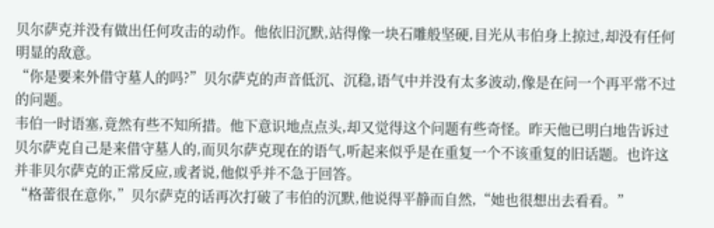贝尔萨克并没有做出任何攻击的动作。他依旧沉默,站得像一块石雕般坚硬,目光从韦伯身上掠过,却没有任何明显的敌意。
“你是要来外借守墓人的吗?”贝尔萨克的声音低沉、沉稳,语气中并没有太多波动,像是在问一个再平常不过的问题。
韦伯一时语塞,竟然有些不知所措。他下意识地点点头,却又觉得这个问题有些奇怪。昨天他已明白地告诉过贝尔萨克自己是来借守墓人的,而贝尔萨克现在的语气,听起来似乎是在重复一个不该重复的旧话题。也许这并非贝尔萨克的正常反应,或者说,他似乎并不急于回答。
“格蕾很在意你,”贝尔萨克的话再次打破了韦伯的沉默,他说得平静而自然,“她也很想出去看看。”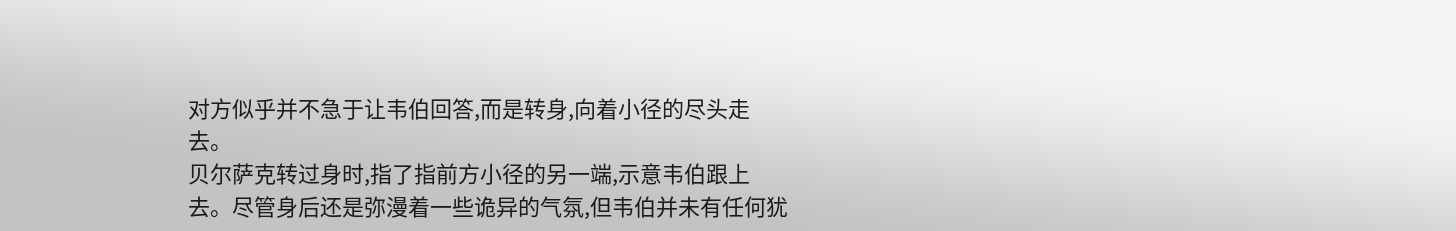对方似乎并不急于让韦伯回答,而是转身,向着小径的尽头走去。
贝尔萨克转过身时,指了指前方小径的另一端,示意韦伯跟上去。尽管身后还是弥漫着一些诡异的气氛,但韦伯并未有任何犹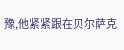豫,他紧紧跟在贝尔萨克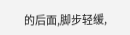的后面,脚步轻缓,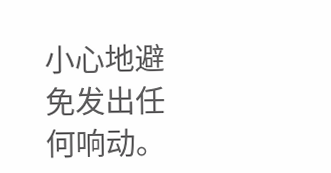小心地避免发出任何响动。